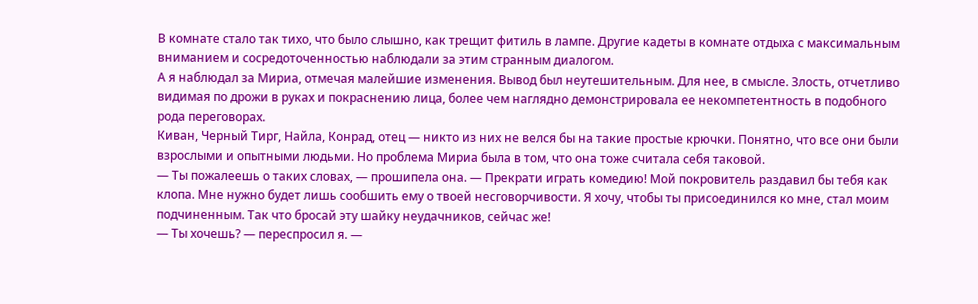В комнате стало так тихо, что было слышно, как трещит фитиль в лампе. Другие кадеты в комнате отдыха с максимальным вниманием и сосредоточенностью наблюдали за этим странным диалогом.
А я наблюдал за Мириа, отмечая малейшие изменения. Вывод был неутешительным. Для нее, в смысле. Злость, отчетливо видимая по дрожи в руках и покраснению лица, более чем наглядно демонстрировала ее некомпетентность в подобного рода переговорах.
Киван, Черный Тирг, Найла, Конрад, отец — никто из них не велся бы на такие простые крючки. Понятно, что все они были взрослыми и опытными людьми. Но проблема Мириа была в том, что она тоже считала себя таковой.
— Ты пожалеешь о таких словах, — прошипела она. — Прекрати играть комедию! Мой покровитель раздавил бы тебя как клопа. Мне нужно будет лишь сообшить ему о твоей несговорчивости. Я хочу, чтобы ты присоединился ко мне, стал моим подчиненным. Так что бросай эту шайку неудачников, сейчас же!
— Ты хочешь? — переспросил я. —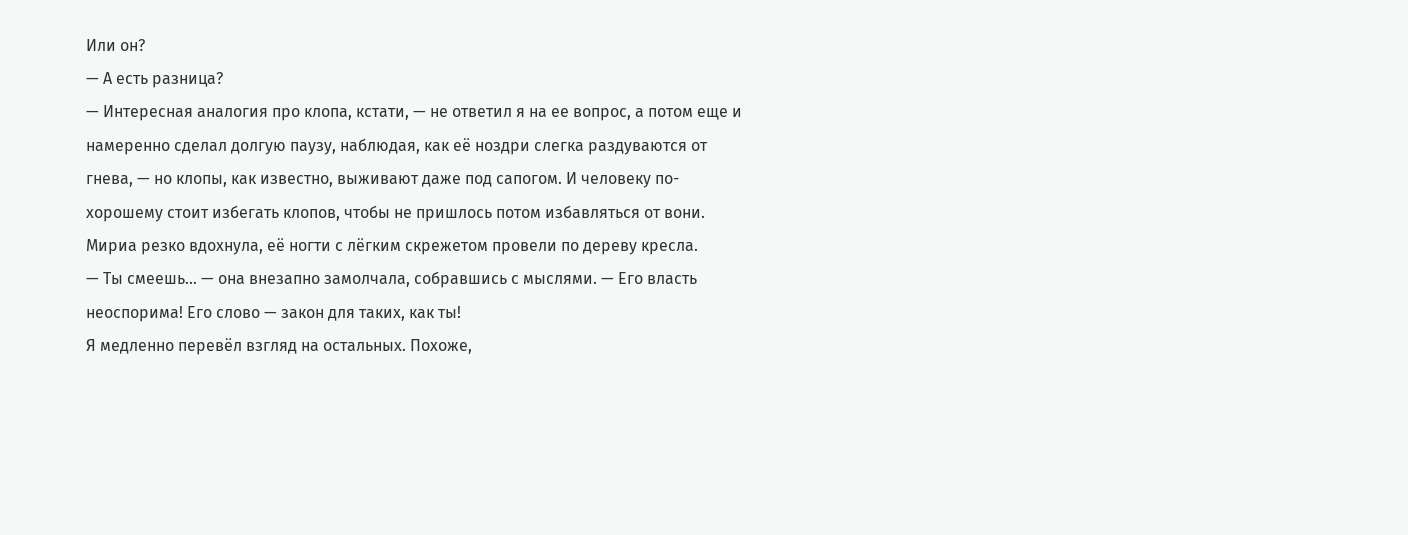Или он?
— А есть разница?
— Интересная аналогия про клопа, кстати, — не ответил я на ее вопрос, а потом еще и намеренно сделал долгую паузу, наблюдая, как её ноздри слегка раздуваются от гнева, — но клопы, как известно, выживают даже под сапогом. И человеку по-хорошему стоит избегать клопов, чтобы не пришлось потом избавляться от вони.
Мириа резко вдохнула, её ногти с лёгким скрежетом провели по дереву кресла.
— Ты смеешь… — она внезапно замолчала, собравшись с мыслями. — Его власть неоспорима! Его слово — закон для таких, как ты!
Я медленно перевёл взгляд на остальных. Похоже,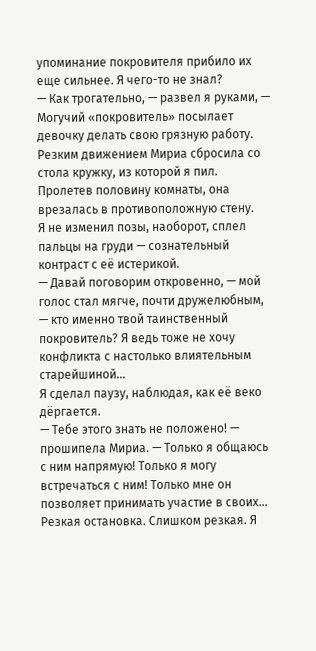упоминание покровителя прибило их еще сильнее. Я чего-то не знал?
— Как трогательно, — развел я руками, — Могучий «покровитель» посылает девочку делать свою грязную работу.
Резким движением Мириа сбросила со стола кружку, из которой я пил. Пролетев половину комнаты, она врезалась в противоположную стену.
Я не изменил позы, наоборот, сплел пальцы на груди — сознательный контраст с её истерикой.
— Давай поговорим откровенно, — мой голос стал мягче, почти дружелюбным, — кто именно твой таинственный покровитель? Я ведь тоже не хочу конфликта с настолько влиятельным старейшиной…
Я сделал паузу, наблюдая, как её веко дёргается.
— Тебе этого знать не положено! — прошипела Мириа. — Только я общаюсь с ним напрямую! Только я могу встречаться с ним! Только мне он позволяет принимать участие в своих…
Резкая остановка. Слишком резкая. Я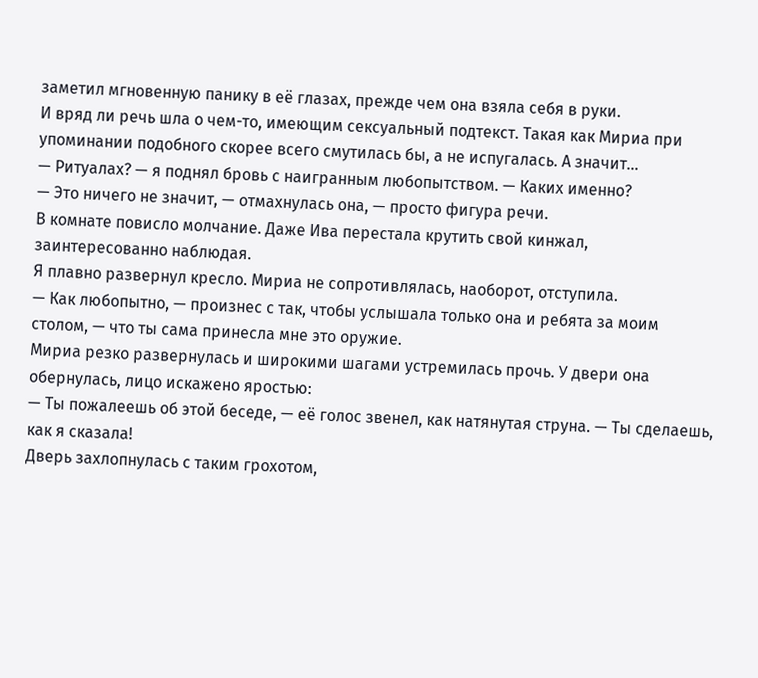заметил мгновенную панику в её глазах, прежде чем она взяла себя в руки.
И вряд ли речь шла о чем-то, имеющим сексуальный подтекст. Такая как Мириа при упоминании подобного скорее всего смутилась бы, а не испугалась. А значит…
— Ритуалах? — я поднял бровь с наигранным любопытством. — Каких именно?
— Это ничего не значит, — отмахнулась она, — просто фигура речи.
В комнате повисло молчание. Даже Ива перестала крутить свой кинжал, заинтересованно наблюдая.
Я плавно развернул кресло. Мириа не сопротивлялась, наоборот, отступила.
— Как любопытно, — произнес с так, чтобы услышала только она и ребята за моим столом, — что ты сама принесла мне это оружие.
Мириа резко развернулась и широкими шагами устремилась прочь. У двери она обернулась, лицо искажено яростью:
— Ты пожалеешь об этой беседе, — её голос звенел, как натянутая струна. — Ты сделаешь, как я сказала!
Дверь захлопнулась с таким грохотом,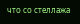что со стеллажа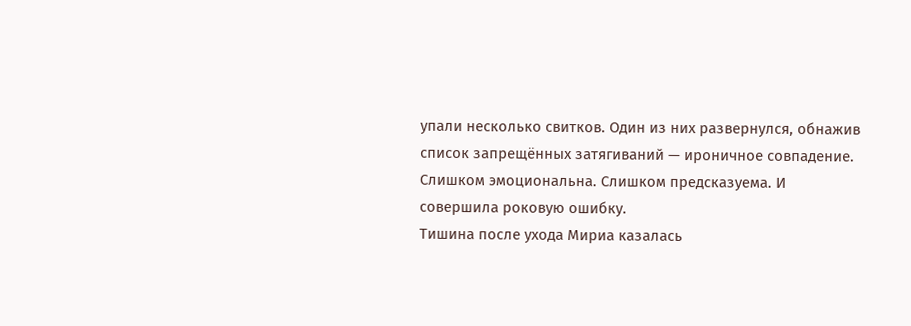упали несколько свитков. Один из них развернулся, обнажив список запрещённых затягиваний — ироничное совпадение.
Слишком эмоциональна. Слишком предсказуема. И совершила роковую ошибку.
Тишина после ухода Мириа казалась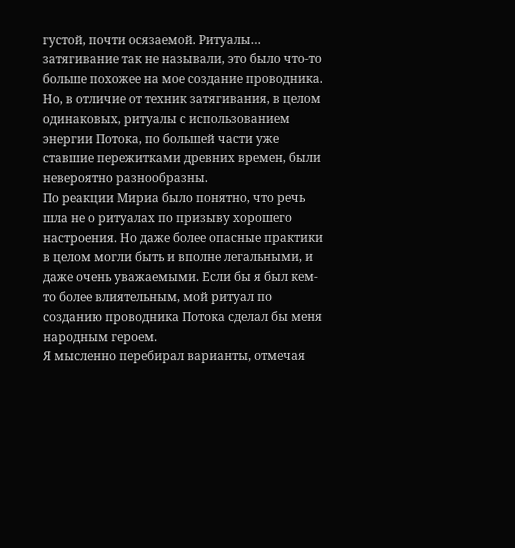густой, почти осязаемой. Ритуалы… затягивание так не называли, это было что-то больше похожее на мое создание проводника. Но, в отличие от техник затягивания, в целом одинаковых, ритуалы с использованием энергии Потока, по большей части уже ставшие пережитками древних времен, были невероятно разнообразны.
По реакции Мириа было понятно, что речь шла не о ритуалах по призыву хорошего настроения. Но даже более опасные практики в целом могли быть и вполне легальными, и даже очень уважаемыми. Если бы я был кем-то более влиятельным, мой ритуал по созданию проводника Потока сделал бы меня народным героем.
Я мысленно перебирал варианты, отмечая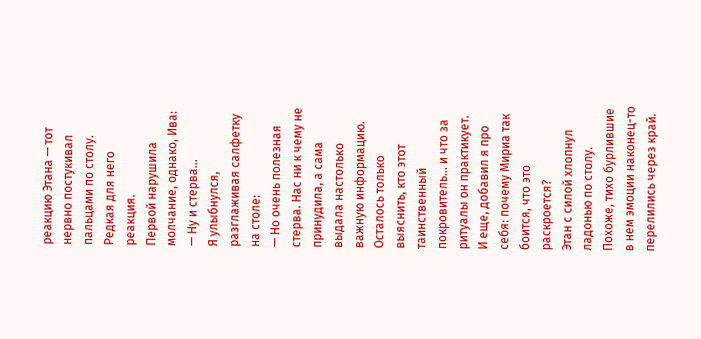реакцию Этана — тот нервно постукивал пальцами по столу. Редкая для него реакция.
Первой нарушила молчание, однако, Ива:
— Ну и стерва…
Я улыбнулся, разглаживая салфетку на столе:
— Но очень полезная стерва. Нас ни к чему не принудила, а сама выдала настолько важную информацию. Осталось только выяснить, кто этот таинственный покровитель… и что за ритуалы он практикует.
И еще, добавил я про себя: почему Мириа так боится, что это раскроется?
Этан с силой хлопнул ладонью по столу. Похоже, тихо бурлившие в нем эмоции наконец-то перелились через край.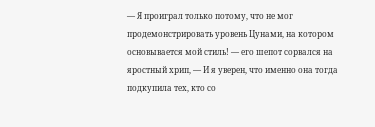— Я проиграл только потому, что не мог продемонстрировать уровень Цунами, на котором основывается мой стиль! — его шепот сорвался на яростный хрип, — И я уверен, что именно она тогда подкупила тех, кто со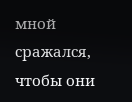мной сражался, чтобы они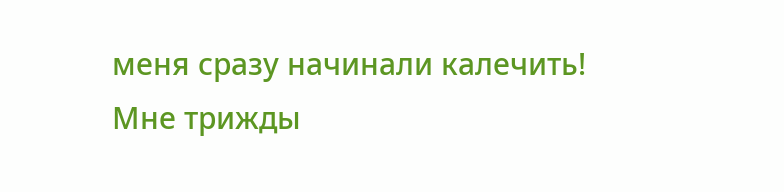меня сразу начинали калечить! Мне трижды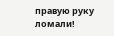правую руку ломали!